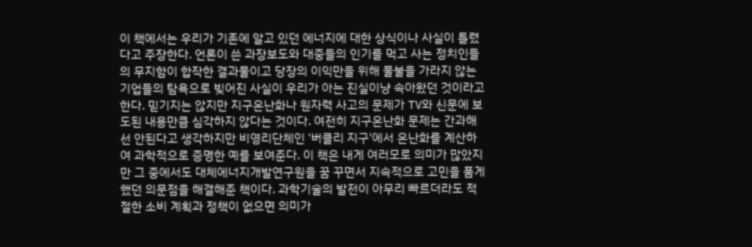이 책에서는 우리가 기존에 알고 있던 에너지에 대한 상식이나 사실이 틀렸다고 주장한다. 언론이 쓴 과장보도와 대중들의 인기를 먹고 사는 정치인들의 무지함이 합작한 결과물이고 당장의 이익만을 위해 물불을 가라지 않는 기업들의 탐욕으로 빚어진 사실이 우리가 아는 진실이냥 속아왔던 것이라고 한다. 믿기지는 않지만 지구온난화나 원자력 사고의 문제가 TV와 신문에 보도된 내용만큼 심각하지 않다는 것이다. 여전히 지구온난화 문제는 간과해선 안된다고 생각하지만 비영리단체인 '버클리 지구'에서 온난화를 계산하여 과학적으로 증명한 예를 보여준다. 이 책은 내게 여러모로 의미가 많았지만 그 중에서도 대체에너지개발연구원을 꿈 꾸면서 지속적으로 고민을 품게 했던 의문점을 해결해준 책이다. 과학기술의 발전이 아무리 빠르더라도 적절한 소비 계획과 정책이 없으면 의미가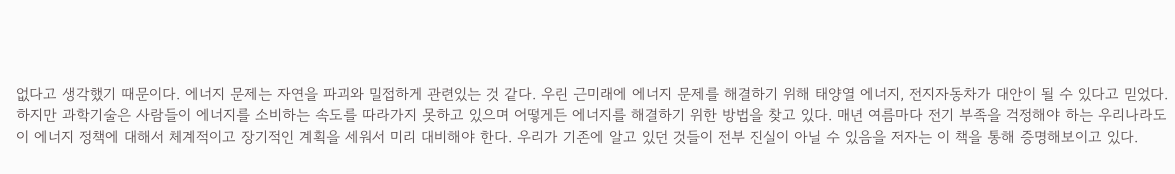없다고 생각했기 때문이다. 에너지 문제는 자연을 파괴와 밀접하게 관련있는 것 같다. 우린 근미래에 에너지 문제를 해결하기 위해 태양열 에너지, 전지자동차가 대안이 될 수 있다고 믿었다. 하지만 과학기술은 사람들이 에너지를 소비하는 속도를 따라가지 못하고 있으며 어떻게든 에너지를 해결하기 위한 방법을 찾고 있다. 매년 여름마다 전기 부족을 걱정해야 하는 우리나라도 이 에너지 정책에 대해서 체계적이고 장기적인 계획을 세워서 미리 대비해야 한다. 우리가 기존에 알고 있던 것들이 전부 진실이 아닐 수 있음을 저자는 이 책을 통해 증명해보이고 있다.